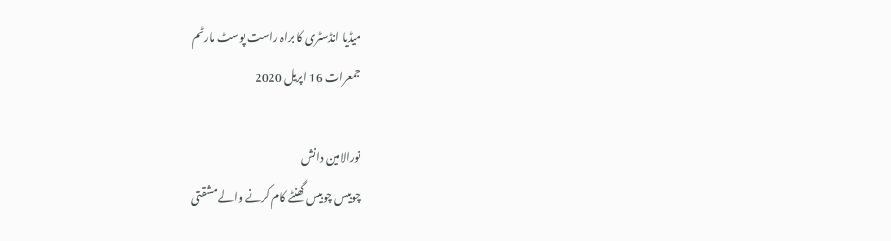میڈیا انڈسٹری کا براہ راست پوسٹ مارٹم
جمعرات 16 اپریل 2020

نورالامین دانش
چوبیس چوبیس گھنٹے کام کرنے والے مشقتی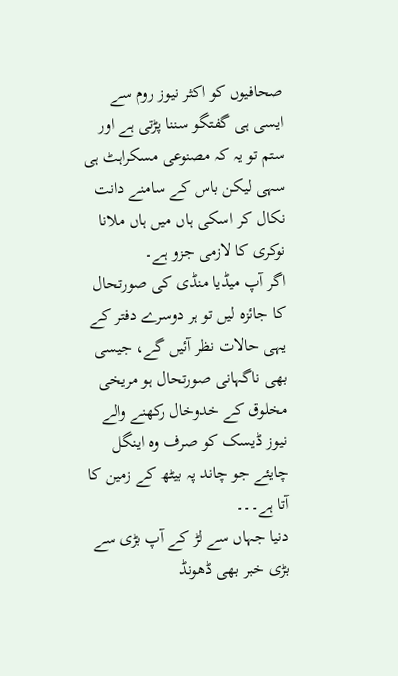صحافیوں کو اکثر نیوز روم سے ایسی ہی گفتگو سننا پڑتی ہے اور ستم تو یہ کہ مصنوعی مسکراہٹ ہی سہی لیکن باس کے سامنے دانت نکال کر اسکی ہاں میں ہاں ملانا نوکری کا لازمی جزو ہے۔
اگر آپ میڈیا منڈی کی صورتحال کا جائزہ لیں تو ہر دوسرے دفتر کے یہی حالات نظر آئیں گے، جیسی بھی ناگہانی صورتحال ہو مریخی مخلوق کے خدوخال رکھنے والے نیوز ڈیسک کو صرف وہ اینگل چایئے جو چاند پہ بیٹھ کے زمین کا آتا ہے۔۔۔
دنیا جہاں سے لڑ کے آپ بڑی سے بڑی خبر بھی ڈھونڈ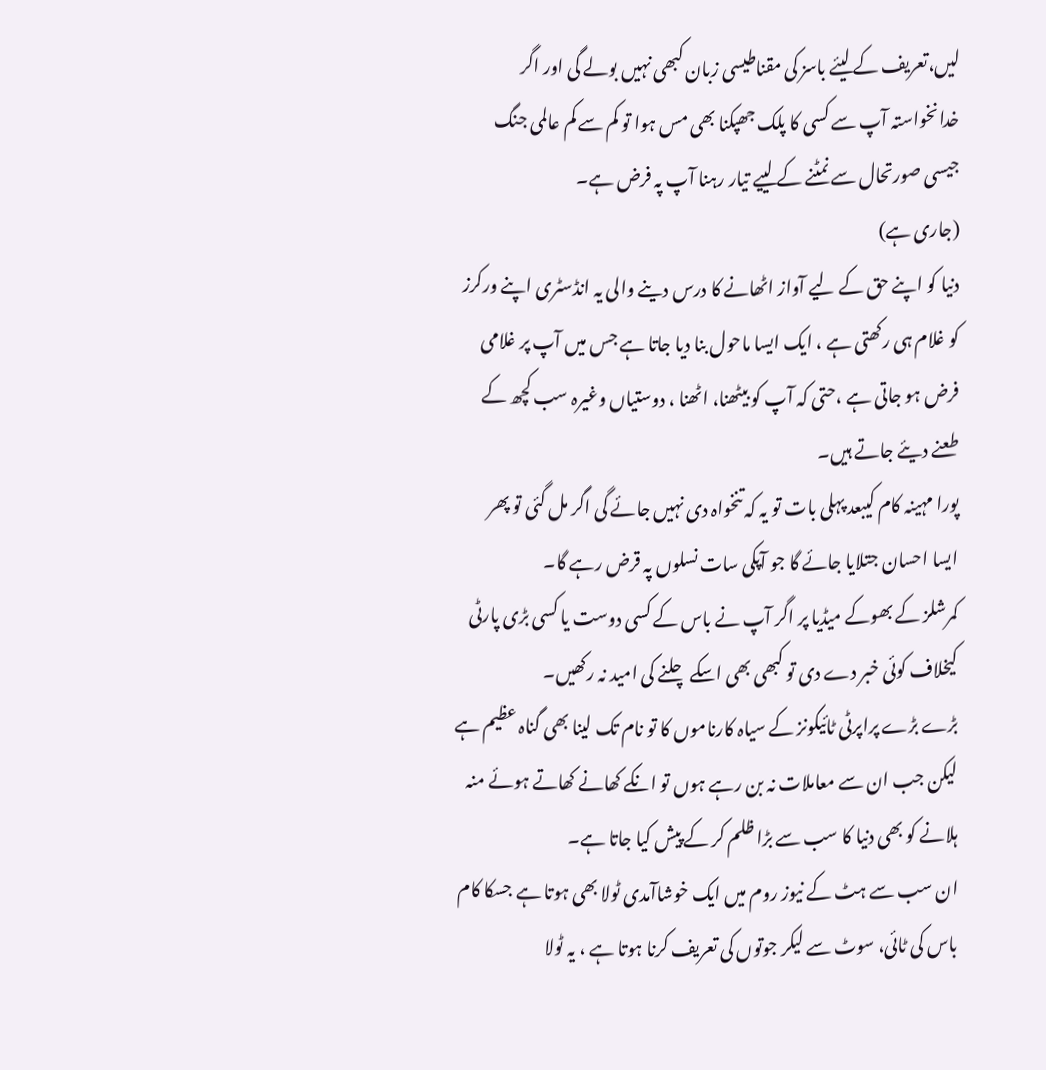لیں،تعریف کے لیئے باسز کی مقناطیسی زبان کبھی نہیں بولے گی اور اگر خدانخواستہ آپ سے کسی کا پلک جھپکنا بھی مس ہوا تو کم سے کم عالمی جنگ جیسی صورتحال سے نمٹنے کے لییے تیار رہنا آپ پہ فرض ہے۔
(جاری ہے)
دنیا کو اپنے حق کے لیے آواز اٹھانے کا درس دینے والی یہ انڈسٹری اپنے ورکرز کو غلام ہی رکھتی ہے ، ایک ایسا ماحول بنا دیا جاتا ہے جس میں آپ پر غلامی فرض ہو جاتی ہے ،حتی کہ آپ کو بیٹھنا، اٹھنا ، دوستیاں وغیرہ سب کچھ کے طعنے دیئے جاتے ہیں۔
پورا مہینہ کام کیبعد پہلی بات تو یہ کہ تنخواہ دی نہیں جائے گی اگر مل گئی تو پھر ایسا احسان جتلایا جائے گا جو آپکی سات نسلوں پہ قرض رہے گا۔
کمرشلز کے بھوکے میڈیا پر اگر آپ نے باس کے کسی دوست یا کسی بڑی پارٹی کیخلاف کوئی خبر دے دی تو کبھی بھی اسکے چلنے کی امید نہ رکھیں۔
بڑے بڑے پراپرٹی ٹائیکونز کے سیاہ کارناموں کا تو نام تک لینا بھی گناہ عظیم ہے لیکن جب ان سے معاملات نہ بن رہے ہوں تو انکے کھانے کھاتے ہوئے منہ ہلانے کو بھی دنیا کا سب سے بڑا ظلم کر کے پیش کیا جاتا ہے۔
ان سب سے ہٹ کے نیوز روم میں ایک خوشاآمدی ٹولا بھی ہوتا ہے جسکا کام باس کی ٹائی، سوٹ سے لیکر جوتوں کی تعریف کرنا ہوتا ہے ، یہ ٹولا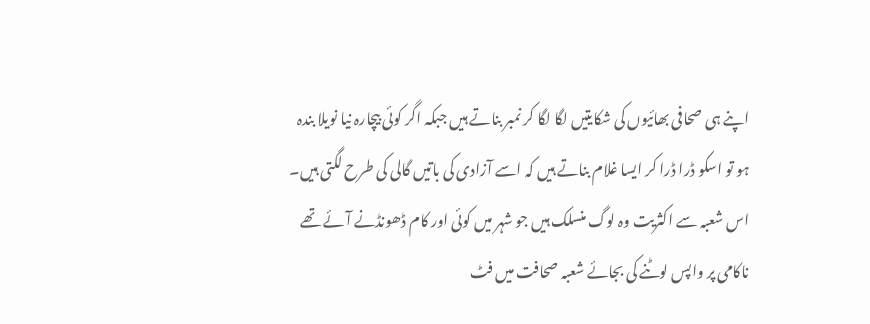اپنے ہی صحافی بھائیوں کی شکایتیں لگا لگا کر نمبر بناتے ہیں جبکہ اگر کوئی بیچارہ نیا نویلا بندہ ہو تو اسکو ڈرا ڈرا کر ایسا غلام بناتے ہیں کہ اسے آزادی کی باتیں گالی کی طرح لگتی ہیں۔
اس شعبہ سے اکثریت وہ لوگ منسلک ہیں جو شہر میں کوئی اور کام ڈھونڈنے آئے تھے ناکامی پر واپس لوٹنے کی بجائے شعبہ صحافت میں فٹ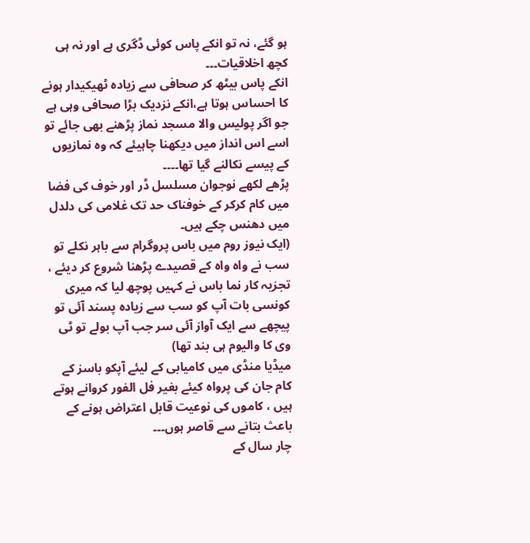ہو گئے، نہ تو انکے پاس کوئی ڈگری ہے اور نہ ہی کچھ اخلاقیات۔۔۔
انکے پاس بیٹھ کر صحافی سے زیادہ ٹھیکیدار ہونے کا احساس ہوتا ہے،انکے نزدیک بڑا صحافی وہی ہے جو اگر پولیس والا مسجد نماز پڑھنے بھی جائے تو اسے اس انداز میں دیکھنا چاہیئے کہ وہ نمازیوں کے پیسے نکالنے گیا تھا۔۔۔۔
پڑھے لکھے نوجوان مسلسل ڈر اور خوف کی فضا میں کام کرکر کے خوفناک حد تک غلامی کی دلدل میں دھنس چکے ہیں۔
(ایک نیوز روم میں باس پروگرام سے باہر نکلے تو سب نے واہ واہ کے قصیدے پڑھنا شروع کر دیئے ، تجزیہ کار نما باس نے کہیں پوچھ لیا کہ میری کونسی بات آپ کو سب سے زیادہ پسند آئی تو پیچھے سے ایک آواز آئی سر جب آپ بولے تو ٹی وی کا والیوم ہی بند تھا)
میڈیا منڈی میں کامیابی کے لیئے آپکو باسز کے کام جان کی پرواہ کیئے بغیر فل الفور کروانے ہوتے ہیں ، کاموں کی نوعیت قابل اعتراض ہونے کے باعث بتانے سے قاصر ہوں۔۔۔
چار سال کے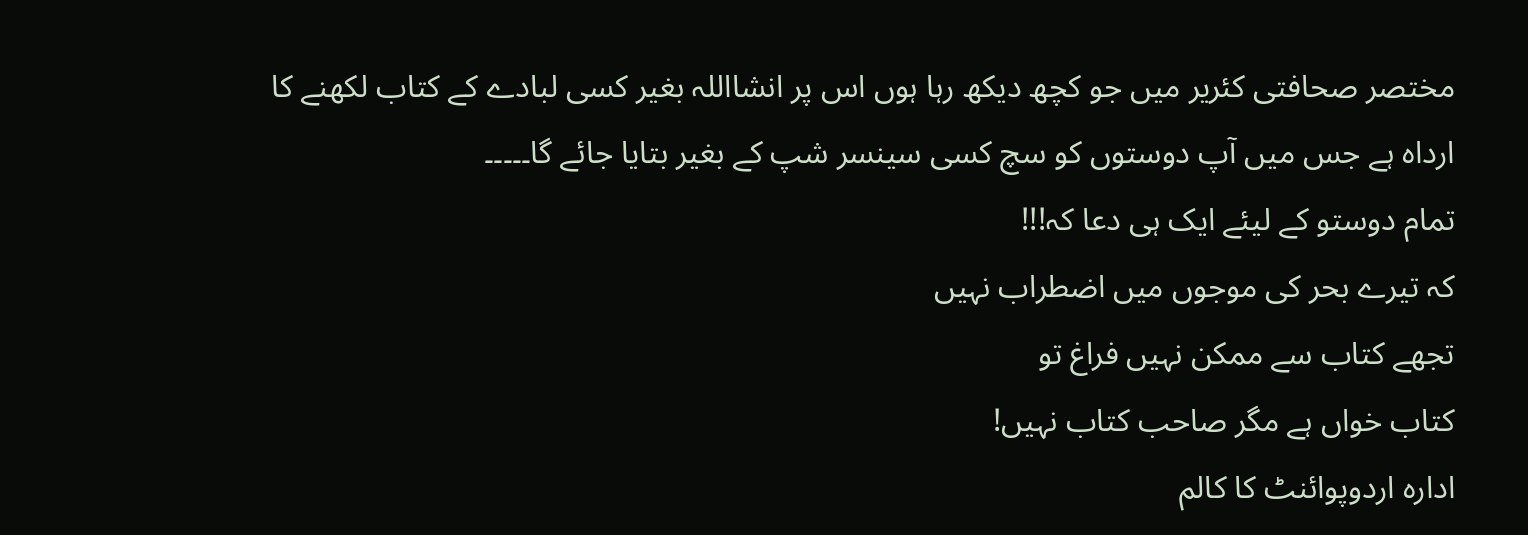مختصر صحافتی کئریر میں جو کچھ دیکھ رہا ہوں اس پر انشااللہ بغیر کسی لبادے کے کتاب لکھنے کا ارداہ ہے جس میں آپ دوستوں کو سچ کسی سینسر شپ کے بغیر بتایا جائے گا۔۔۔۔۔
تمام دوستو کے لیئے ایک ہی دعا کہ!!!
کہ تیرے بحر کی موجوں میں اضطراب نہیں
تجھے کتاب سے ممکن نہیں فراغ تو
کتاب خواں ہے مگر صاحب کتاب نہیں!
ادارہ اردوپوائنٹ کا کالم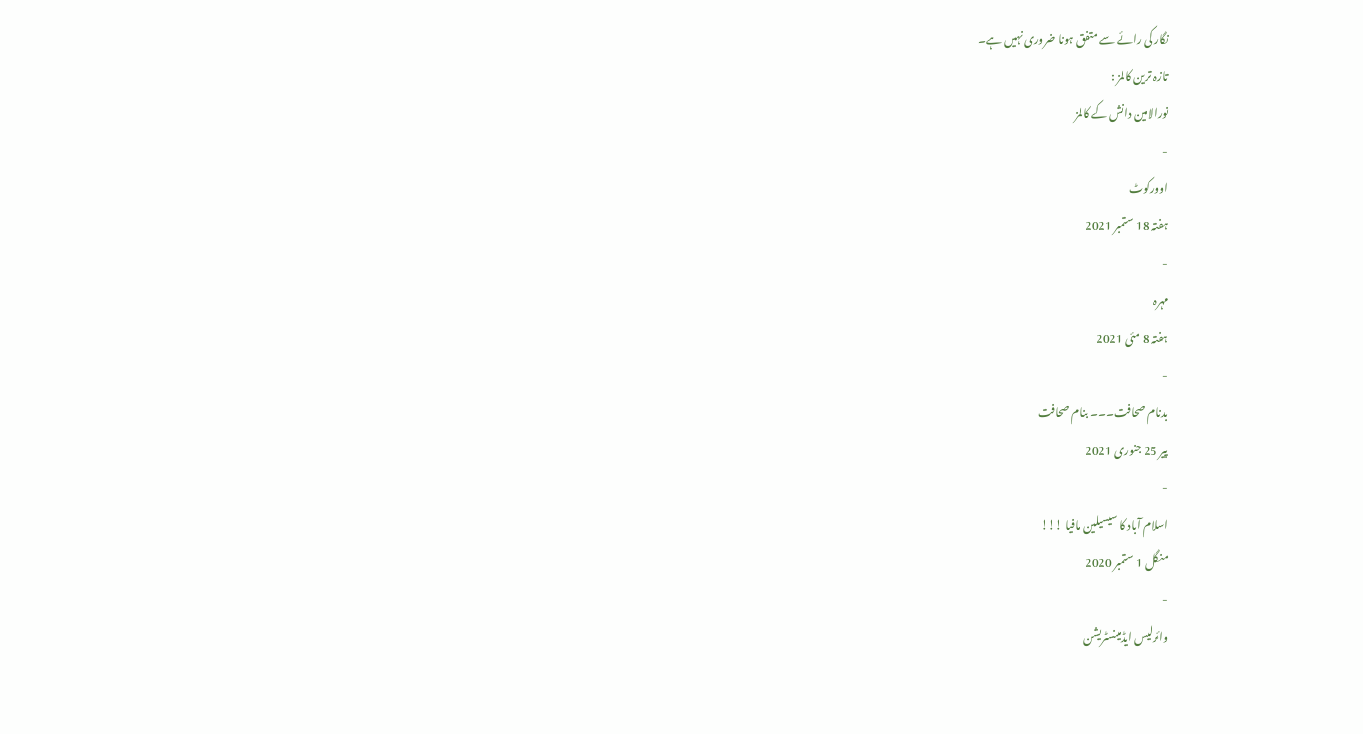نگار کی رائے سے متفق ہونا ضروری نہیں ہے۔
تازہ ترین کالمز :
نورالامین دانش کے کالمز
-
اوورکوٹ
ہفتہ 18 ستمبر 2021
-
مہرہ
ہفتہ 8 مئی 2021
-
بدنام صحافت۔۔۔ بنام صحافت
پیر 25 جنوری 2021
-
اسلام آباد کا سیسیلین مافیا !!!
منگل 1 ستمبر 2020
-
وائرلیس ایڈمینسٹریشن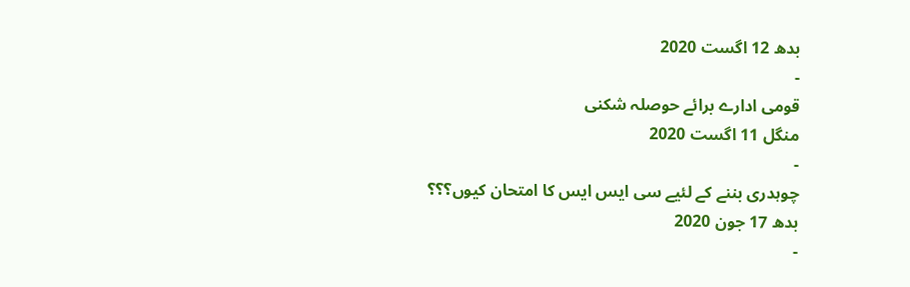بدھ 12 اگست 2020
-
قومی ادارے برائے حوصلہ شکنی
منگل 11 اگست 2020
-
چوہدری بننے کے لئیے سی ایس ایس کا امتحان کیوں؟؟؟
بدھ 17 جون 2020
-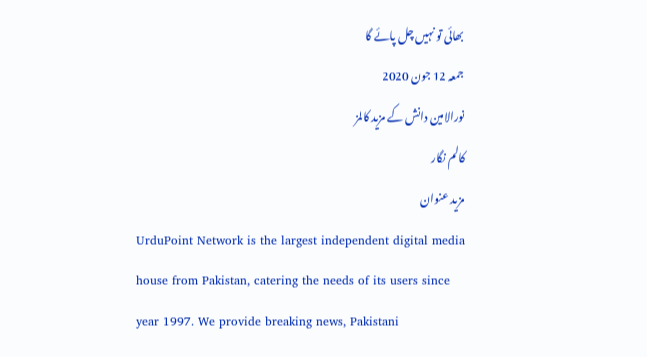بھائی تو نہیں چل پائے گا
جمعہ 12 جون 2020
نورالامین دانش کے مزید کالمز
کالم نگار
مزید عنوان
UrduPoint Network is the largest independent digital media house from Pakistan, catering the needs of its users since year 1997. We provide breaking news, Pakistani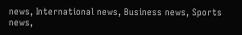news, International news, Business news, Sports news,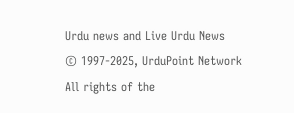Urdu news and Live Urdu News
© 1997-2025, UrduPoint Network
All rights of the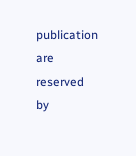publication are reserved by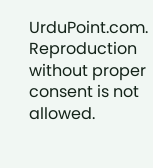UrduPoint.com. Reproduction without proper consent is not allowed.